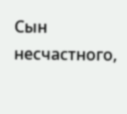Сын несчастного,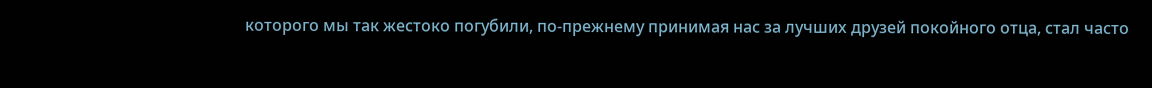которого мы так жестоко погубили, по-прежнему принимая нас за лучших друзей покойного отца, стал часто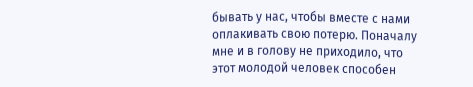бывать у нас, чтобы вместе с нами оплакивать свою потерю. Поначалу мне и в голову не приходило, что этот молодой человек способен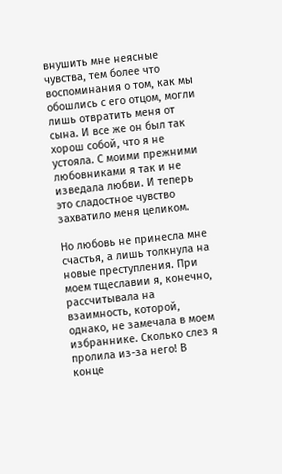внушить мне неясные чувства, тем более что воспоминания о том, как мы обошлись с его отцом, могли лишь отвратить меня от сына. И все же он был так хорош собой, что я не устояла. С моими прежними любовниками я так и не изведала любви. И теперь это сладостное чувство захватило меня целиком.

Но любовь не принесла мне счастья, а лишь толкнула на новые преступления. При моем тщеславии я, конечно, рассчитывала на взаимность, которой, однако, не замечала в моем избраннике. Сколько слез я пролила из-за него! В конце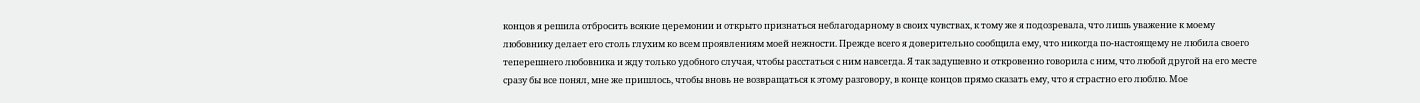концов я решила отбросить всякие церемонии и открыто признаться неблагодарному в своих чувствах, к тому же я подозревала, что лишь уважение к моему любовнику делает его столь глухим ко всем проявлениям моей нежности. Прежде всего я доверительно сообщила ему, что никогда по-настоящему не любила своего теперешнего любовника и жду только удобного случая, чтобы расстаться с ним навсегда. Я так задушевно и откровенно говорила с ним, что любой другой на его месте сразу бы все понял, мне же пришлось, чтобы вновь не возвращаться к этому разговору, в конце концов прямо сказать ему, что я страстно его люблю. Мое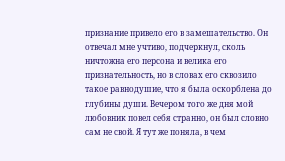признание привело его в замешательство. Он отвечал мне учтиво, подчеркнул, сколь ничтожна его персона и велика его признательность, но в словах его сквозило такое равнодушие, что я была оскорблена до глубины души. Вечером того же дня мой любовник повел себя странно, он был словно сам не свой. Я тут же поняла, в чем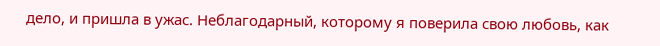дело, и пришла в ужас. Неблагодарный, которому я поверила свою любовь, как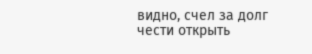видно, счел за долг чести открыть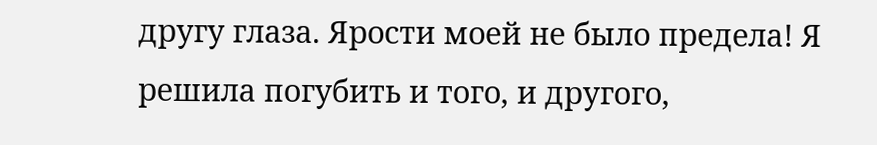другу глаза. Ярости моей не было предела! Я решила погубить и того, и другого,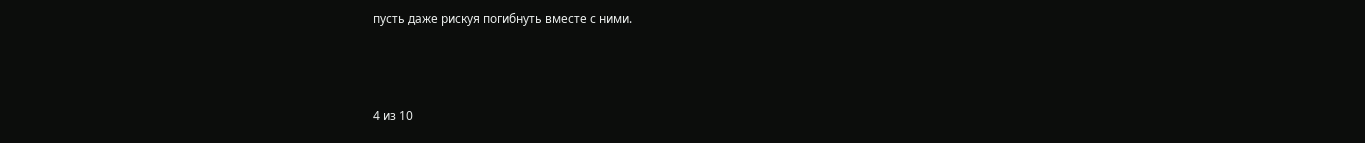пусть даже рискуя погибнуть вместе с ними.



4 из 10